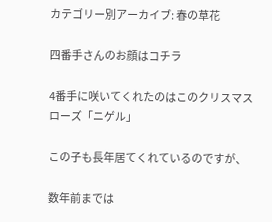カテゴリー別アーカイブ: 春の草花

四番手さんのお顔はコチラ

4番手に咲いてくれたのはこのクリスマスローズ「ニゲル」

この子も長年居てくれているのですが、

数年前までは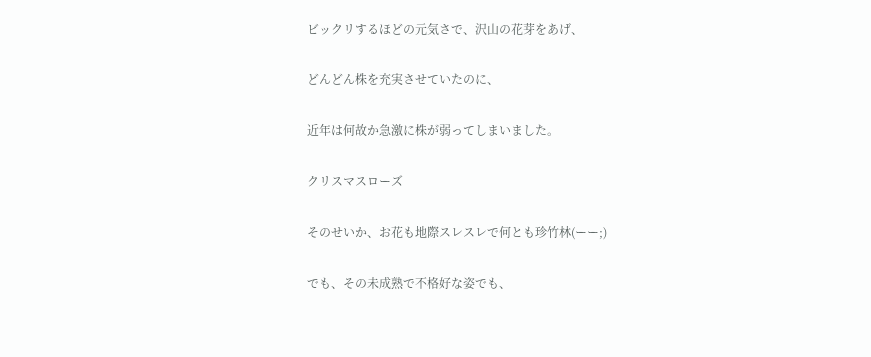ビックリするほどの元気さで、沢山の花芽をあげ、

どんどん株を充実させていたのに、

近年は何故か急激に株が弱ってしまいました。

クリスマスローズ

そのせいか、お花も地際スレスレで何とも珍竹林(ーー;)

でも、その未成熟で不格好な姿でも、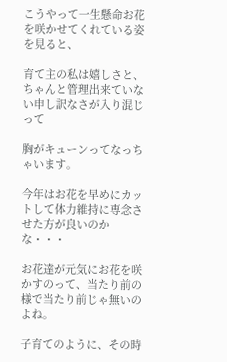こうやって一生懸命お花を咲かせてくれている姿を見ると、

育て主の私は嬉しさと、ちゃんと管理出来ていない申し訳なさが入り混じって

胸がキューンってなっちゃいます。

今年はお花を早めにカットして体力維持に専念させた方が良いのかな・・・

お花達が元気にお花を咲かすのって、当たり前の様で当たり前じゃ無いのよね。

子育てのように、その時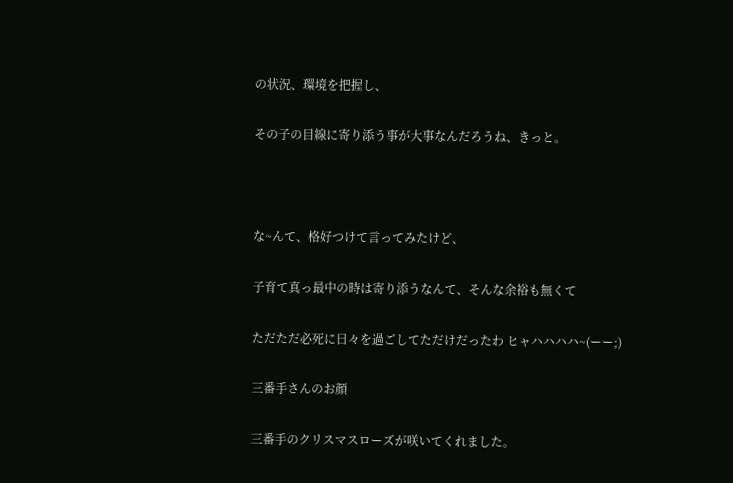の状況、環境を把握し、

その子の目線に寄り添う事が大事なんだろうね、きっと。



な~んて、格好つけて言ってみたけど、

子育て真っ最中の時は寄り添うなんて、そんな余裕も無くて

ただただ必死に日々を過ごしてただけだったわ ヒャハハハハ~(ーー;)

三番手さんのお顔

三番手のクリスマスローズが咲いてくれました。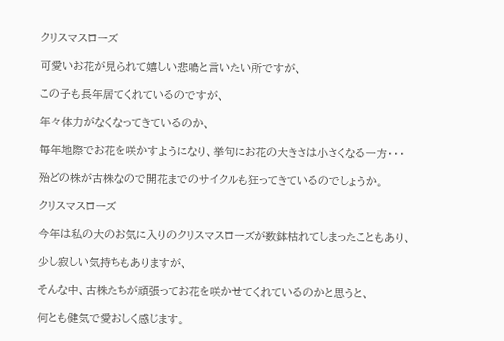クリスマスローズ

可愛いお花が見られて嬉しい悲鳴と言いたい所ですが、

この子も長年居てくれているのですが、

年々体力がなくなってきているのか、

毎年地際でお花を咲かすようになり、挙句にお花の大きさは小さくなる一方・・・

殆どの株が古株なので開花までのサイクルも狂ってきているのでしょうか。

クリスマスローズ

今年は私の大のお気に入りのクリスマスローズが数鉢枯れてしまったこともあり、

少し寂しい気持ちもありますが、

そんな中、古株たちが頑張ってお花を咲かせてくれているのかと思うと、

何とも健気で愛おしく感じます。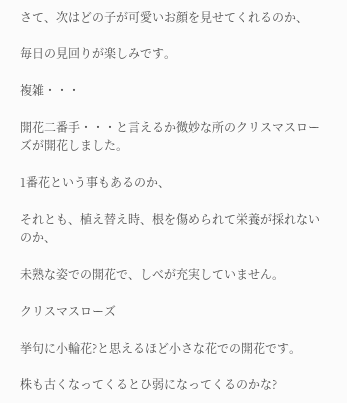さて、次はどの子が可愛いお顔を見せてくれるのか、

毎日の見回りが楽しみです。

複雑・・・

開花二番手・・・と言えるか微妙な所のクリスマスローズが開花しました。

1番花という事もあるのか、

それとも、植え替え時、根を傷められて栄養が採れないのか、

未熟な姿での開花で、しべが充実していません。

クリスマスローズ

挙句に小輪花?と思えるほど小さな花での開花です。

株も古くなってくるとひ弱になってくるのかな?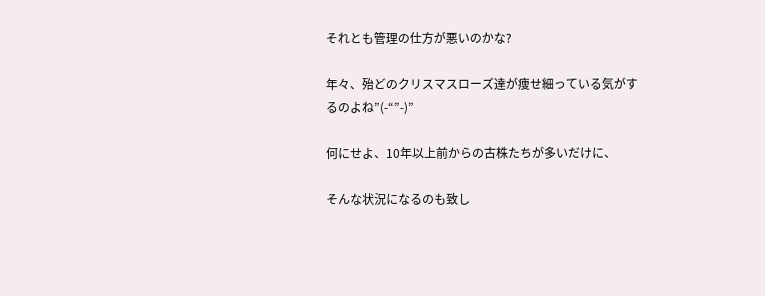それとも管理の仕方が悪いのかな?

年々、殆どのクリスマスローズ達が痩せ細っている気がするのよね”(-“”-)”

何にせよ、10年以上前からの古株たちが多いだけに、

そんな状況になるのも致し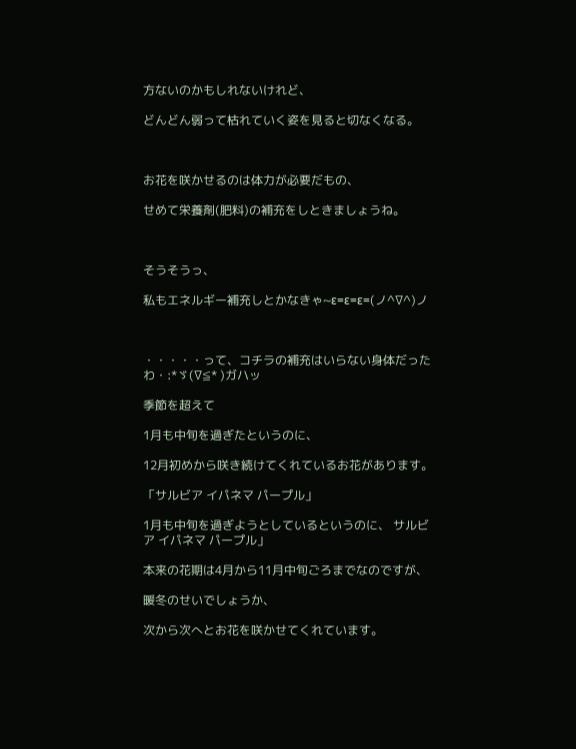方ないのかもしれないけれど、

どんどん弱って枯れていく姿を見ると切なくなる。



お花を咲かせるのは体力が必要だもの、

せめて栄養剤(肥料)の補充をしときましょうね。



そうそうっ、

私もエネルギー補充しとかなきゃ~ε=ε=ε=(ノ^∇^)ノ



・・・・・って、コチラの補充はいらない身体だったわ・:*ゞ(∇≦* )ガハッ

季節を超えて

1月も中旬を過ぎたというのに、

12月初めから咲き続けてくれているお花があります。

「サルビア イパネマ パープル」

1月も中旬を過ぎようとしているというのに、 サルビア イパネマ パープル」

本来の花期は4月から11月中旬ごろまでなのですが、

暖冬のせいでしょうか、

次から次へとお花を咲かせてくれています。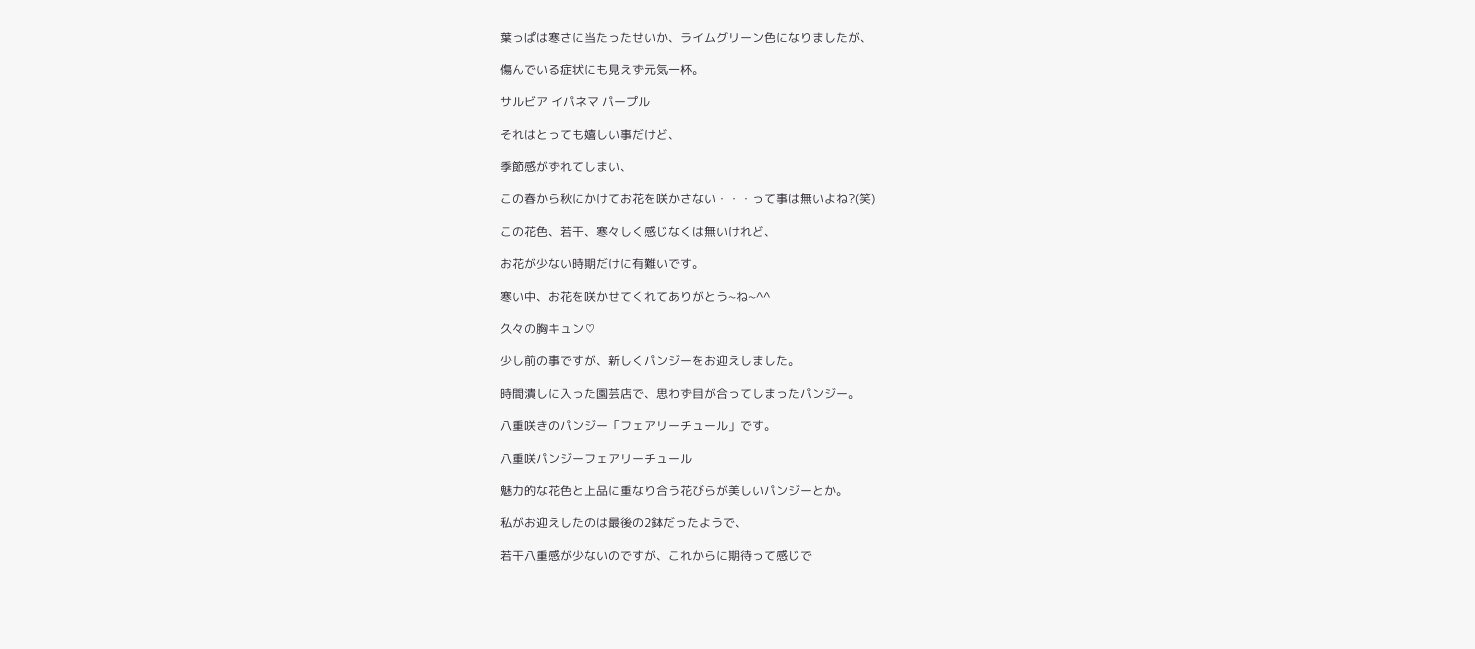葉っぱは寒さに当たったせいか、ライムグリーン色になりましたが、

傷んでいる症状にも見えず元気一杯。

サルビア イパネマ パープル

それはとっても嬉しい事だけど、

季節感がずれてしまい、

この春から秋にかけてお花を咲かさない・・・って事は無いよね?(笑)

この花色、若干、寒々しく感じなくは無いけれど、

お花が少ない時期だけに有難いです。

寒い中、お花を咲かせてくれてありがとう~ね~^^

久々の胸キュン♡

少し前の事ですが、新しくパンジーをお迎えしました。

時間潰しに入った園芸店で、思わず目が合ってしまったパンジー。

八重咲きのパンジー「フェアリーチュール」です。

八重咲パンジーフェアリーチュール

魅力的な花色と上品に重なり合う花びらが美しいパンジーとか。

私がお迎えしたのは最後の2鉢だったようで、

若干八重感が少ないのですが、これからに期待って感じで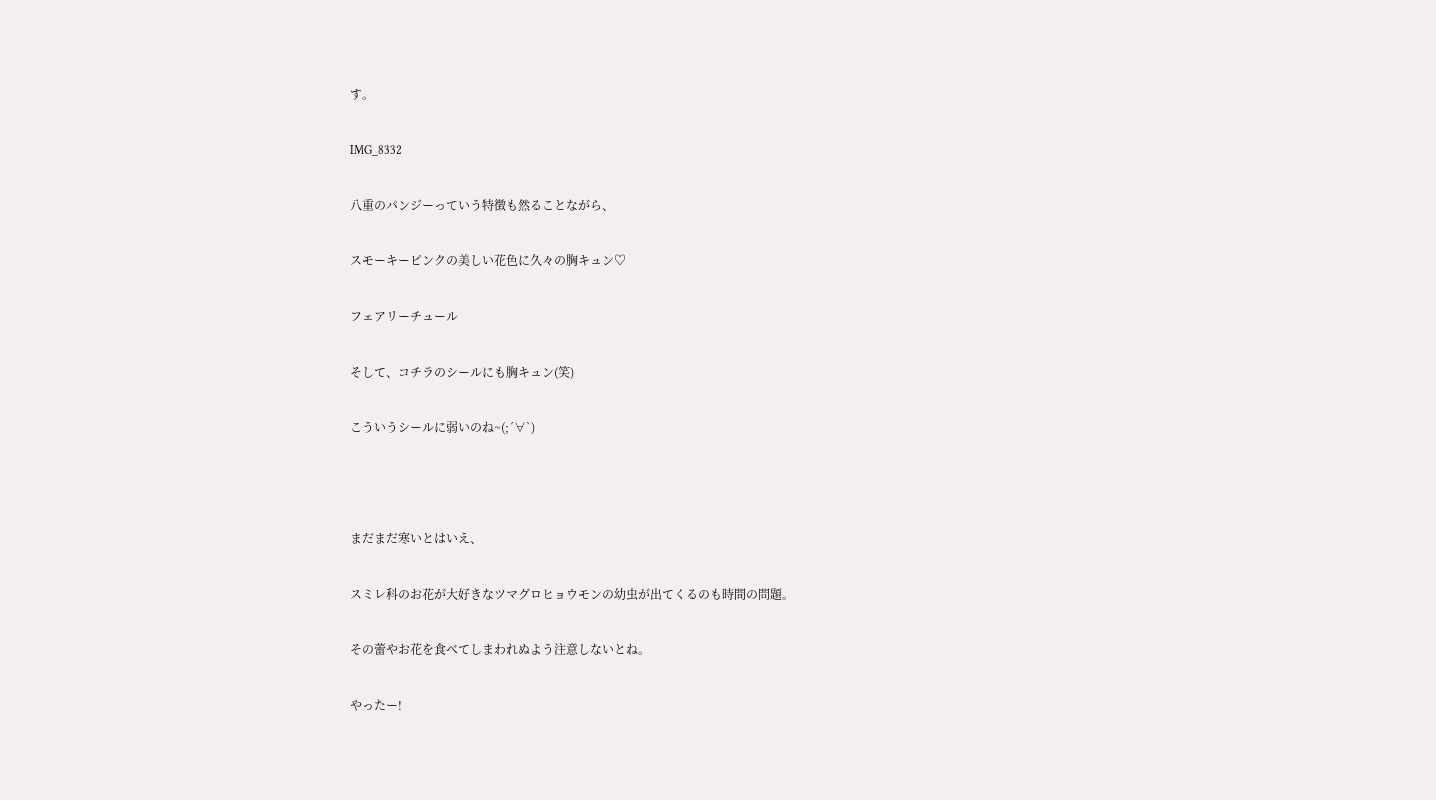す。

IMG_8332

八重のパンジーっていう特徴も然ることながら、

スモーキーピンクの美しい花色に久々の胸キュン♡

フェアリーチュール

そして、コチラのシールにも胸キュン(笑)

こういうシールに弱いのね~(;´∀`)



まだまだ寒いとはいえ、

スミレ科のお花が大好きなツマグロヒョウモンの幼虫が出てくるのも時間の問題。

その蕾やお花を食べてしまわれぬよう注意しないとね。

やったー!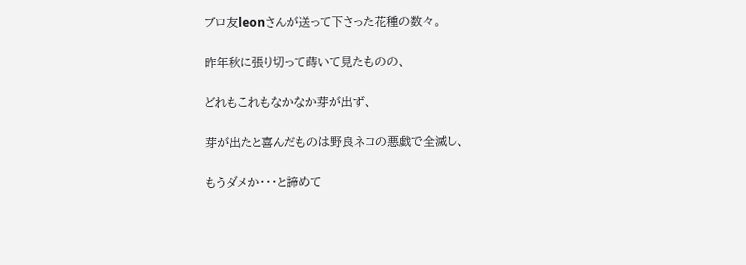ブロ友leonさんが送って下さった花種の数々。

昨年秋に張り切って蒔いて見たものの、

どれもこれもなかなか芽が出ず、

芽が出たと喜んだものは野良ネコの悪戯で全滅し、

もうダメか・・・と諦めて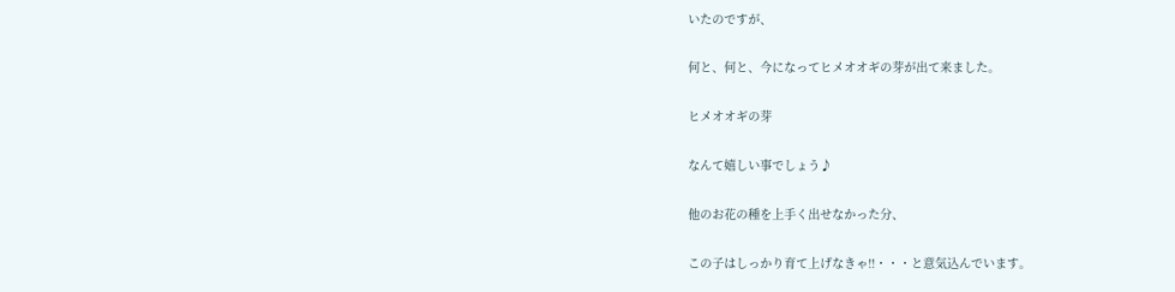いたのですが、

何と、何と、今になってヒメオオギの芽が出て来ました。

ヒメオオギの芽

なんて嬉しい事でしょう♪

他のお花の種を上手く出せなかった分、

この子はしっかり育て上げなきゃ‼・・・と意気込んでいます。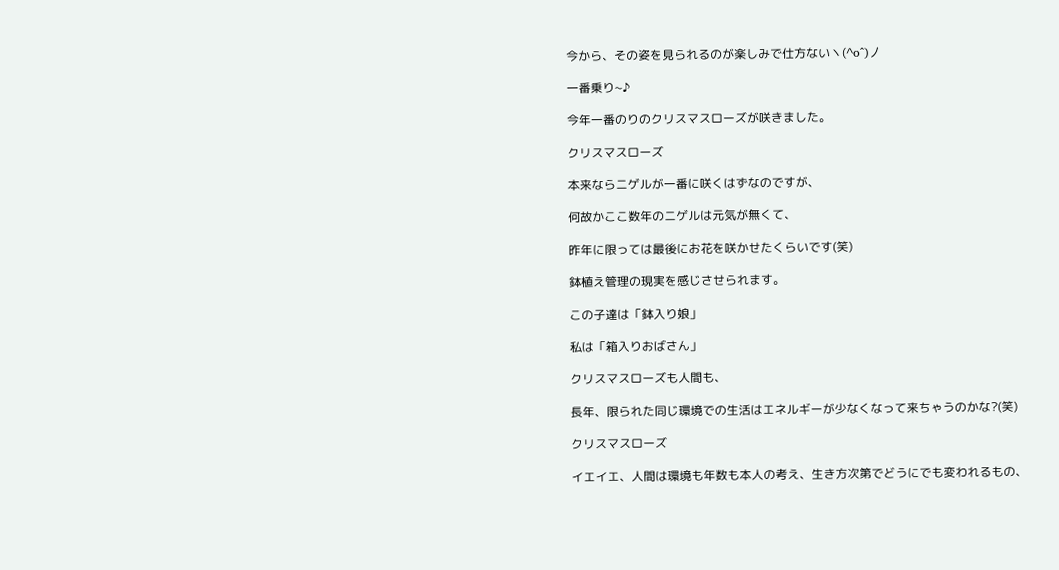今から、その姿を見られるのが楽しみで仕方ないヽ(^o^)丿

一番乗り~♪

今年一番のりのクリスマスローズが咲きました。

クリスマスローズ

本来ならニゲルが一番に咲くはずなのですが、

何故かここ数年のニゲルは元気が無くて、

昨年に限っては最後にお花を咲かせたくらいです(笑)

鉢植え管理の現実を感じさせられます。

この子達は「鉢入り娘」

私は「箱入りおばさん」

クリスマスローズも人間も、

長年、限られた同じ環境での生活はエネルギーが少なくなって来ちゃうのかな?(笑)

クリスマスローズ

イエイエ、人間は環境も年数も本人の考え、生き方次第でどうにでも変われるもの、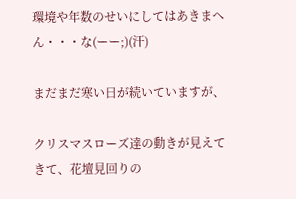環境や年数のせいにしてはあきまへん・・・な(ーー;)(汗)

まだまだ寒い日が続いていますが、

クリスマスローズ達の動きが見えてきて、花壇見回りの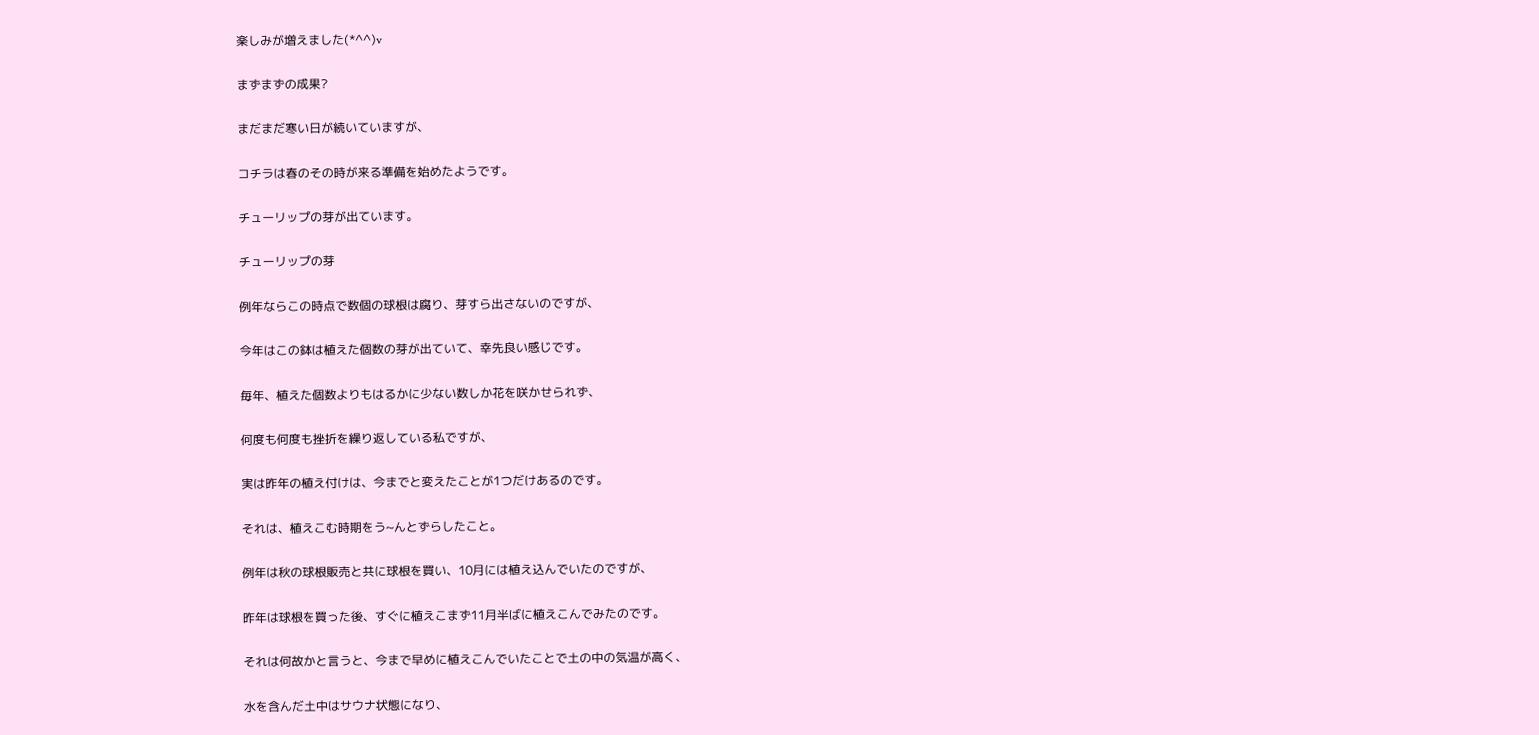楽しみが増えました(*^^)v

まずまずの成果?

まだまだ寒い日が続いていますが、

コチラは春のその時が来る準備を始めたようです。

チューリップの芽が出ています。

チューリップの芽

例年ならこの時点で数個の球根は腐り、芽すら出さないのですが、

今年はこの鉢は植えた個数の芽が出ていて、幸先良い感じです。

毎年、植えた個数よりもはるかに少ない数しか花を咲かせられず、

何度も何度も挫折を繰り返している私ですが、

実は昨年の植え付けは、今までと変えたことが1つだけあるのです。

それは、植えこむ時期をう~んとずらしたこと。

例年は秋の球根販売と共に球根を買い、10月には植え込んでいたのですが、

昨年は球根を買った後、すぐに植えこまず11月半ばに植えこんでみたのです。

それは何故かと言うと、今まで早めに植えこんでいたことで土の中の気温が高く、

水を含んだ土中はサウナ状態になり、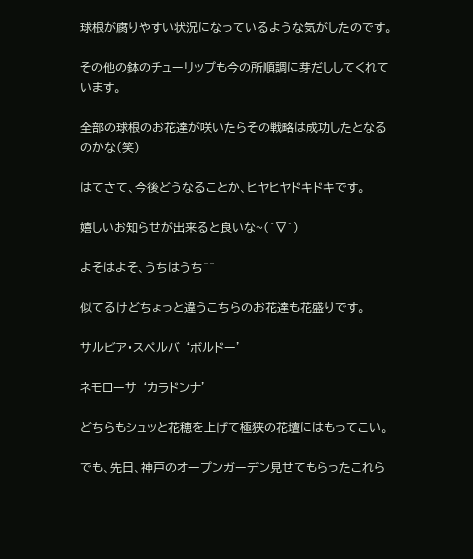球根が腐りやすい状況になっているような気がしたのです。

その他の鉢のチューリップも今の所順調に芽だししてくれています。

全部の球根のお花達が咲いたらその戦略は成功したとなるのかな(笑)

はてさて、今後どうなることか、ヒヤヒヤドキドキです。

嬉しいお知らせが出来ると良いな~(´▽`)

よそはよそ、うちはうち^^

似てるけどちょっと違うこちらのお花達も花盛りです。

サルビア・スペルバ ‘ボルドー’

ネモローサ ‘カラドンナ’

どちらもシュッと花穂を上げて極狭の花壇にはもってこい。

でも、先日、神戸のオープンガーデン見せてもらったこれら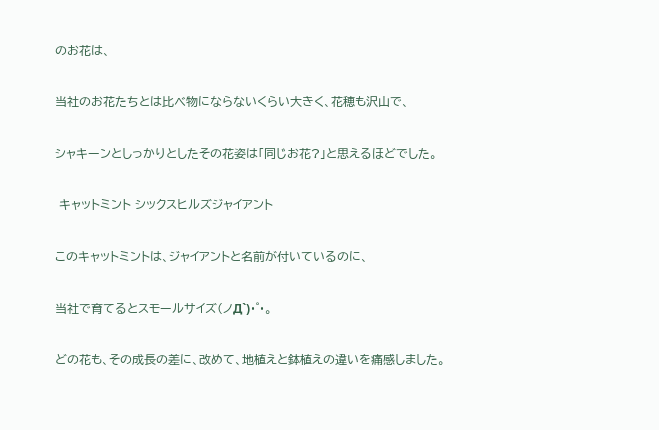のお花は、

当社のお花たちとは比べ物にならないくらい大きく、花穂も沢山で、

シャキーンとしっかりとしたその花姿は「同じお花?」と思えるほどでした。

 キャットミント シックスヒルズジャイアント

このキャットミントは、ジャイアントと名前が付いているのに、

当社で育てるとスモールサイズ(ノД`)・゜・。

どの花も、その成長の差に、改めて、地植えと鉢植えの違いを痛感しました。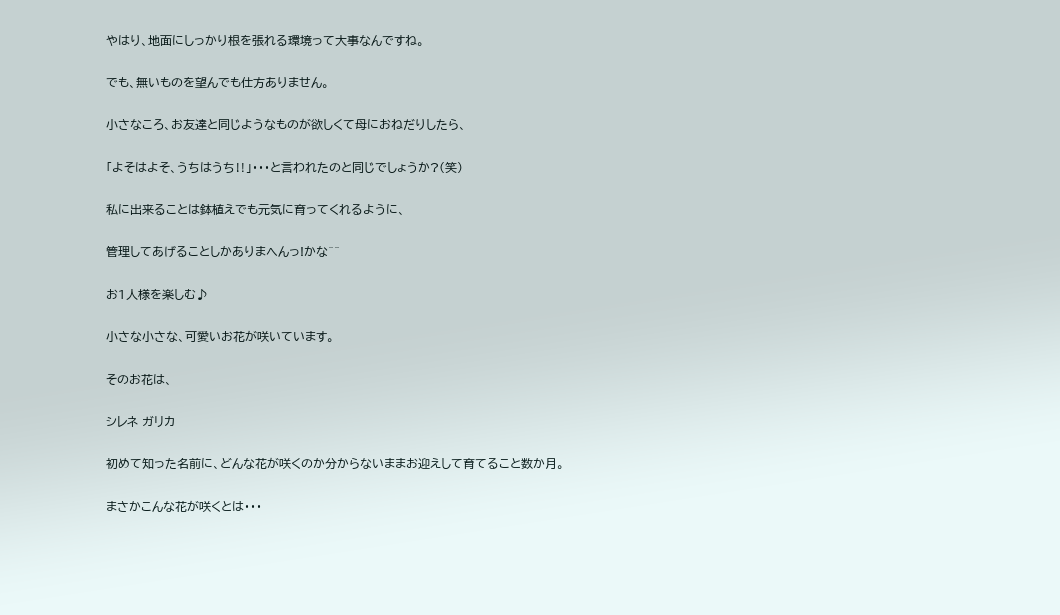やはり、地面にしっかり根を張れる環境って大事なんですね。

でも、無いものを望んでも仕方ありません。

小さなころ、お友達と同じようなものが欲しくて母におねだりしたら、

「よそはよそ、うちはうち‼」・・・と言われたのと同じでしょうか?(笑)

私に出来ることは鉢植えでも元気に育ってくれるように、

管理してあげることしかありまへんっ!かな^^

お1人様を楽しむ♪

小さな小さな、可愛いお花が咲いています。

そのお花は、

シレネ ガリカ

初めて知った名前に、どんな花が咲くのか分からないままお迎えして育てること数か月。

まさかこんな花が咲くとは・・・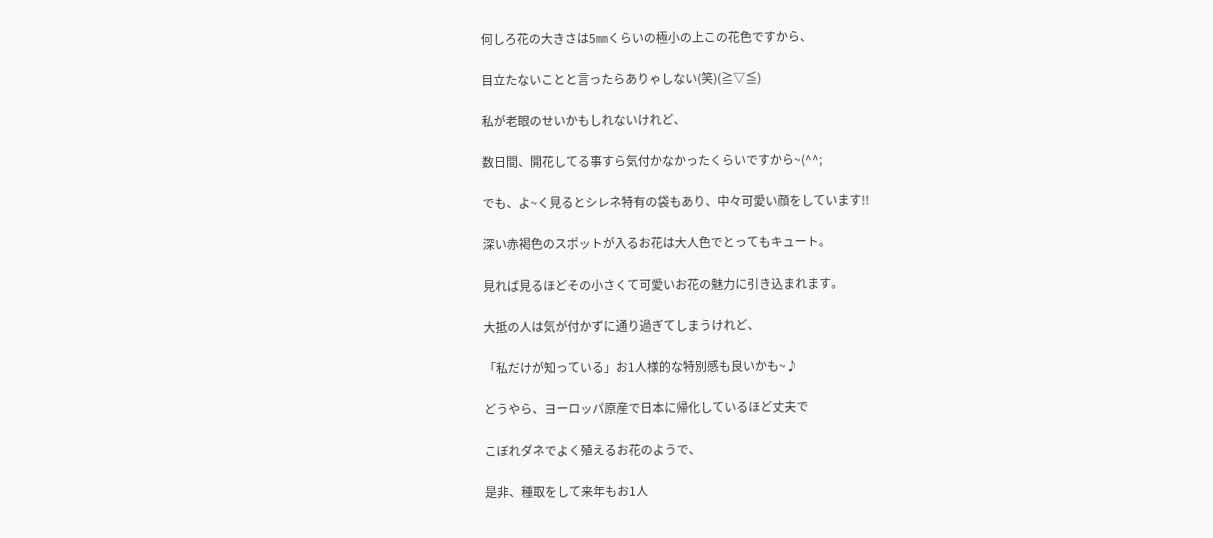何しろ花の大きさは5㎜くらいの極小の上この花色ですから、

目立たないことと言ったらありゃしない(笑)(≧▽≦)

私が老眼のせいかもしれないけれど、

数日間、開花してる事すら気付かなかったくらいですから~(^^;

でも、よ~く見るとシレネ特有の袋もあり、中々可愛い顔をしています!!

深い赤褐色のスポットが入るお花は大人色でとってもキュート。

見れば見るほどその小さくて可愛いお花の魅力に引き込まれます。

大抵の人は気が付かずに通り過ぎてしまうけれど、

「私だけが知っている」お1人様的な特別感も良いかも~♪

どうやら、ヨーロッパ原産で日本に帰化しているほど丈夫で

こぼれダネでよく殖えるお花のようで、

是非、種取をして来年もお1人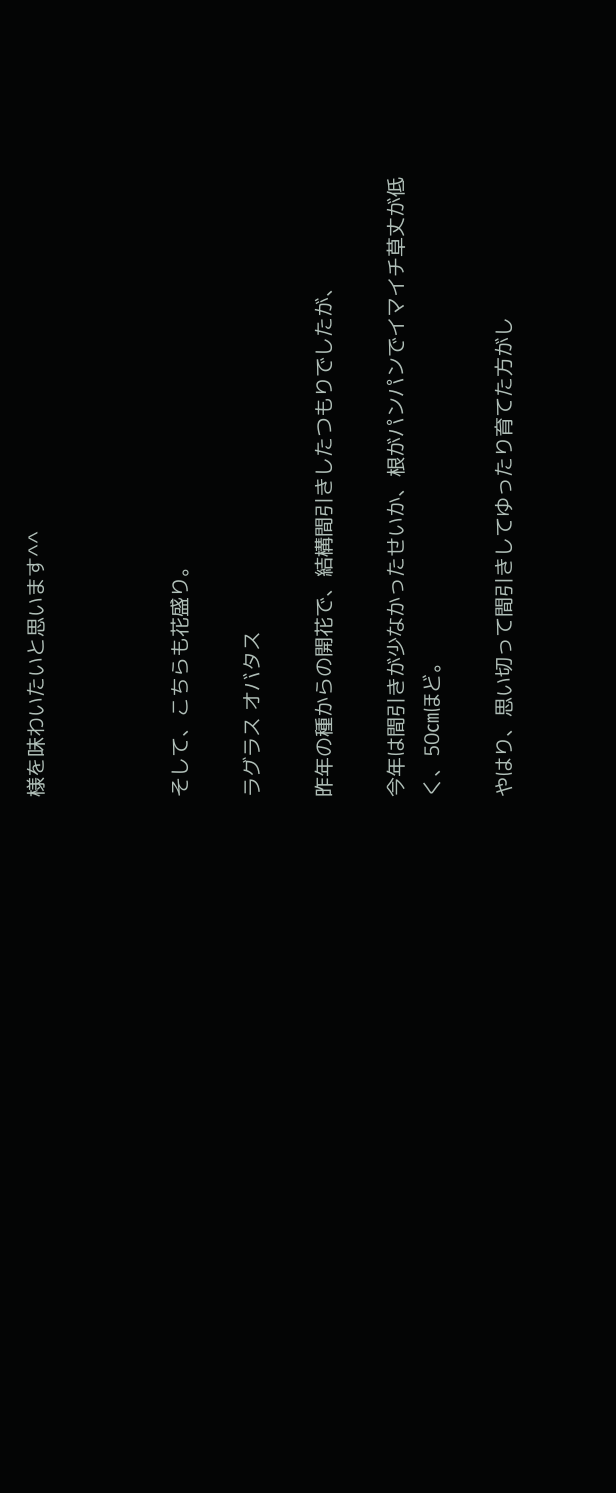様を味わいたいと思います^^



そして、こちらも花盛り。

ラグラス オバタス

昨年の種からの開花で、結構間引きしたつもりでしたが、

今年は間引きが少なかったせいか、根がパンパンでイマイチ草丈が低く、50㎝ほど。

やはり、思い切って間引きしてゆったり育てた方がし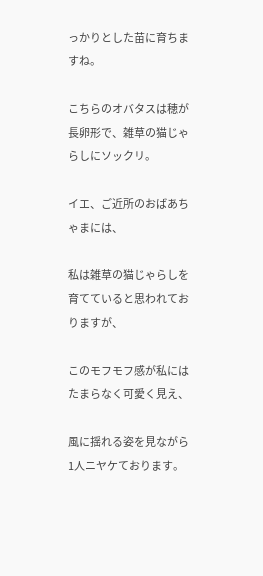っかりとした苗に育ちますね。

こちらのオバタスは穂が長卵形で、雑草の猫じゃらしにソックリ。

イエ、ご近所のおばあちゃまには、

私は雑草の猫じゃらしを育てていると思われておりますが、

このモフモフ感が私にはたまらなく可愛く見え、

風に揺れる姿を見ながら1人ニヤケております。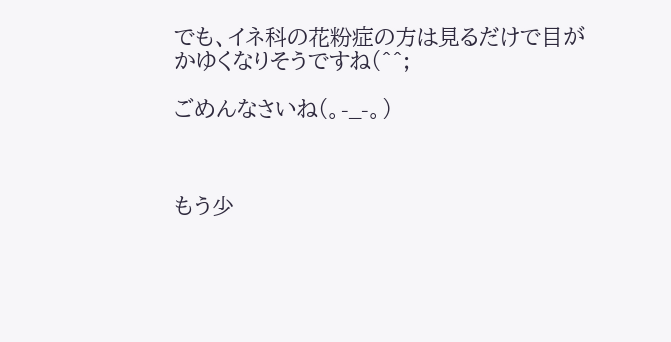でも、イネ科の花粉症の方は見るだけで目がかゆくなりそうですね(^^;

ごめんなさいね(。-_-。)



もう少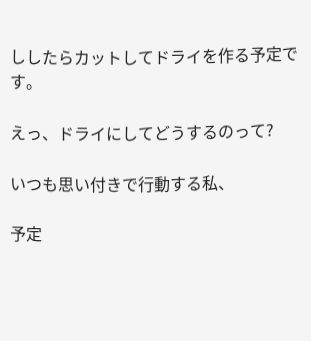ししたらカットしてドライを作る予定です。

えっ、ドライにしてどうするのって?

いつも思い付きで行動する私、

予定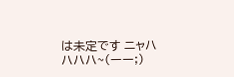は未定です ニャハハハハ~(ーー;)